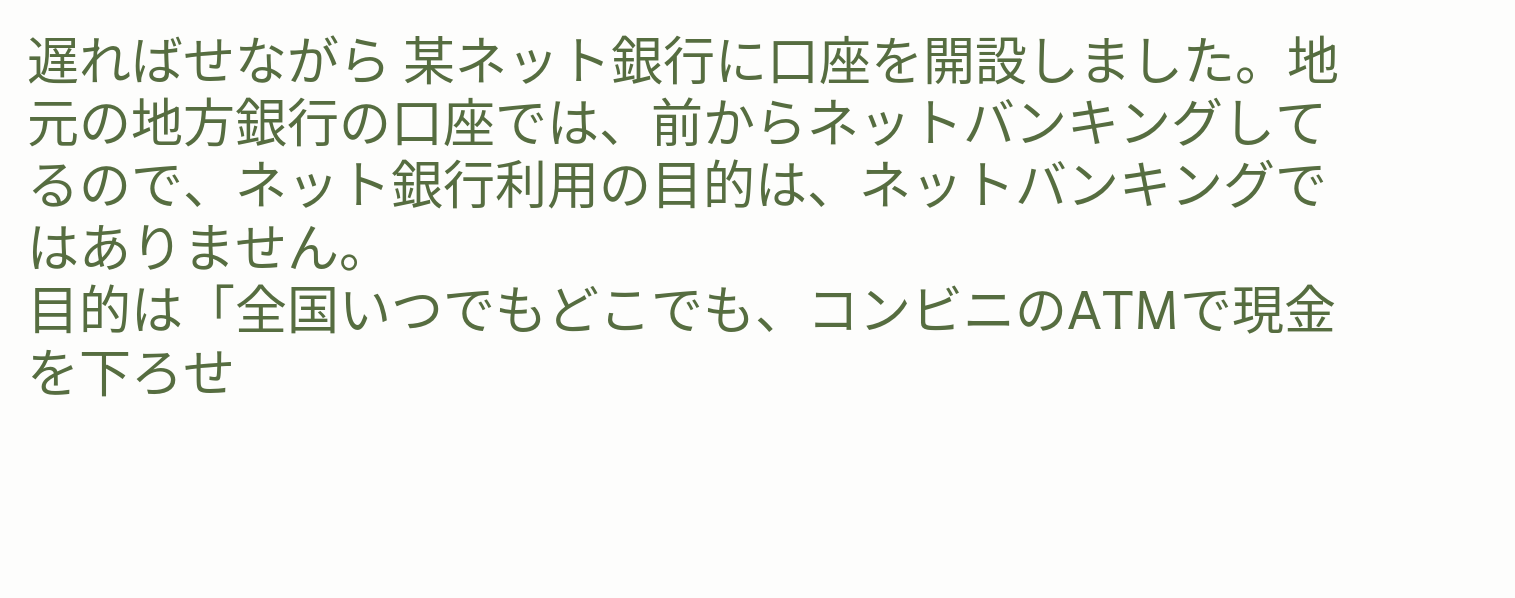遅ればせながら 某ネット銀行に口座を開設しました。地元の地方銀行の口座では、前からネットバンキングしてるので、ネット銀行利用の目的は、ネットバンキングではありません。
目的は「全国いつでもどこでも、コンビニのATMで現金を下ろせ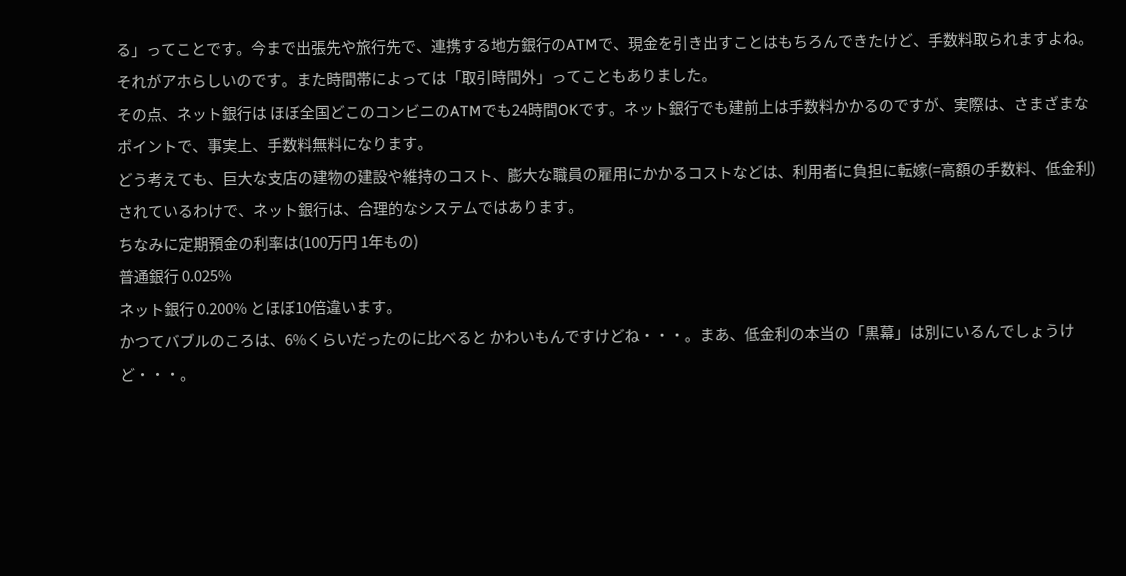る」ってことです。今まで出張先や旅行先で、連携する地方銀行のATMで、現金を引き出すことはもちろんできたけど、手数料取られますよね。それがアホらしいのです。また時間帯によっては「取引時間外」ってこともありました。
その点、ネット銀行は ほぼ全国どこのコンビニのATMでも24時間OKです。ネット銀行でも建前上は手数料かかるのですが、実際は、さまざまなポイントで、事実上、手数料無料になります。
どう考えても、巨大な支店の建物の建設や維持のコスト、膨大な職員の雇用にかかるコストなどは、利用者に負担に転嫁(=高額の手数料、低金利)されているわけで、ネット銀行は、合理的なシステムではあります。
ちなみに定期預金の利率は(100万円 1年もの)
普通銀行 0.025%
ネット銀行 0.200% とほぼ10倍違います。
かつてバブルのころは、6%くらいだったのに比べると かわいもんですけどね・・・。まあ、低金利の本当の「黒幕」は別にいるんでしょうけど・・・。